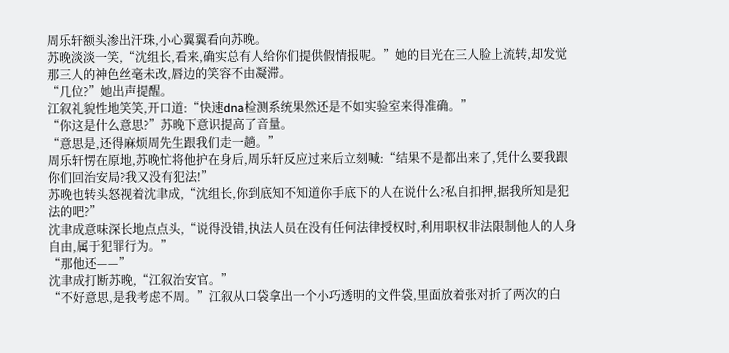周乐轩额头渗出汗珠,小心翼翼看向苏晚。
苏晚淡淡一笑,“沈组长,看来,确实总有人给你们提供假情报呢。”她的目光在三人脸上流转,却发觉那三人的神色丝毫未改,唇边的笑容不由凝滞。
“几位?”她出声提醒。
江叙礼貌性地笑笑,开口道:“快速dna检测系统果然还是不如实验室来得准确。”
“你这是什么意思?”苏晚下意识提高了音量。
“意思是,还得麻烦周先生跟我们走一趟。”
周乐轩愣在原地,苏晚忙将他护在身后,周乐轩反应过来后立刻喊:“结果不是都出来了,凭什么要我跟你们回治安局?我又没有犯法!”
苏晚也转头怒视着沈聿成,“沈组长,你到底知不知道你手底下的人在说什么?私自扣押,据我所知是犯法的吧?”
沈聿成意味深长地点点头,“说得没错,执法人员在没有任何法律授权时,利用职权非法限制他人的人身自由,属于犯罪行为。”
“那他还——”
沈聿成打断苏晚,“江叙治安官。”
“不好意思,是我考虑不周。”江叙从口袋拿出一个小巧透明的文件袋,里面放着张对折了两次的白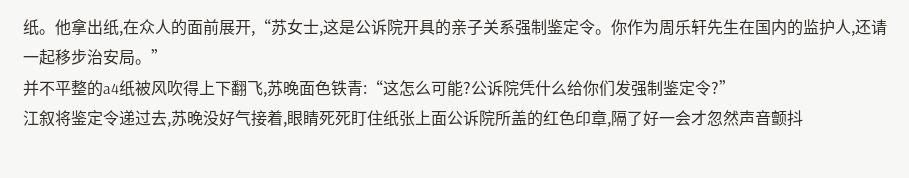纸。他拿出纸,在众人的面前展开,“苏女士,这是公诉院开具的亲子关系强制鉴定令。你作为周乐轩先生在国内的监护人,还请一起移步治安局。”
并不平整的a4纸被风吹得上下翻飞,苏晚面色铁青:“这怎么可能?公诉院凭什么给你们发强制鉴定令?”
江叙将鉴定令递过去,苏晚没好气接着,眼睛死死盯住纸张上面公诉院所盖的红色印章,隔了好一会才忽然声音颤抖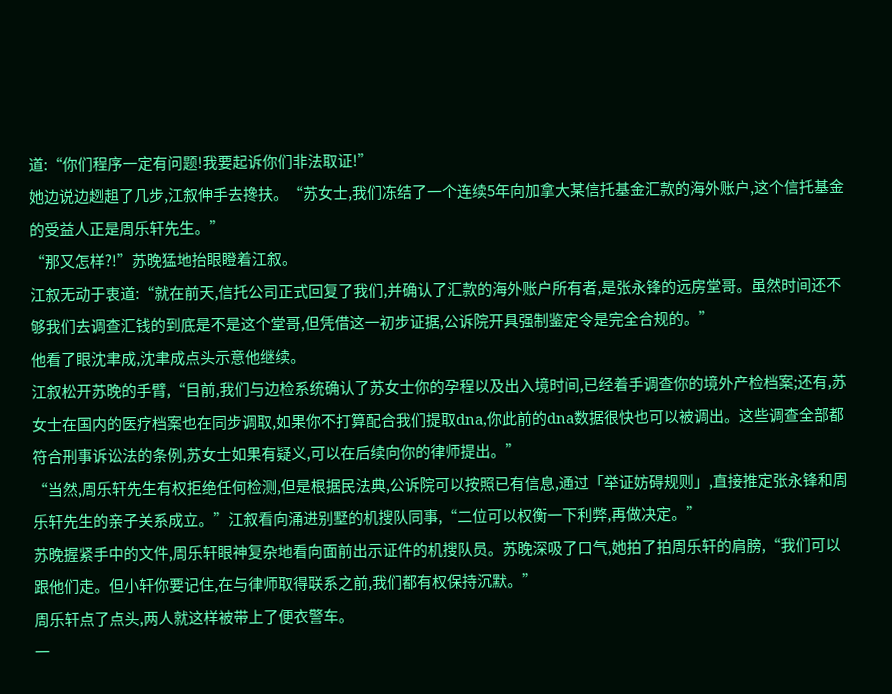道:“你们程序一定有问题!我要起诉你们非法取证!”
她边说边趔趄了几步,江叙伸手去搀扶。“苏女士,我们冻结了一个连续5年向加拿大某信托基金汇款的海外账户,这个信托基金的受益人正是周乐轩先生。”
“那又怎样?!”苏晚猛地抬眼瞪着江叙。
江叙无动于衷道:“就在前天,信托公司正式回复了我们,并确认了汇款的海外账户所有者,是张永锋的远房堂哥。虽然时间还不够我们去调查汇钱的到底是不是这个堂哥,但凭借这一初步证据,公诉院开具强制鉴定令是完全合规的。”
他看了眼沈聿成,沈聿成点头示意他继续。
江叙松开苏晚的手臂,“目前,我们与边检系统确认了苏女士你的孕程以及出入境时间,已经着手调查你的境外产检档案;还有,苏女士在国内的医疗档案也在同步调取,如果你不打算配合我们提取dna,你此前的dna数据很快也可以被调出。这些调查全部都符合刑事诉讼法的条例,苏女士如果有疑义,可以在后续向你的律师提出。”
“当然,周乐轩先生有权拒绝任何检测,但是根据民法典,公诉院可以按照已有信息,通过「举证妨碍规则」,直接推定张永锋和周乐轩先生的亲子关系成立。”江叙看向涌进别墅的机搜队同事,“二位可以权衡一下利弊,再做决定。”
苏晚握紧手中的文件,周乐轩眼神复杂地看向面前出示证件的机搜队员。苏晚深吸了口气,她拍了拍周乐轩的肩膀,“我们可以跟他们走。但小轩你要记住,在与律师取得联系之前,我们都有权保持沉默。”
周乐轩点了点头,两人就这样被带上了便衣警车。
一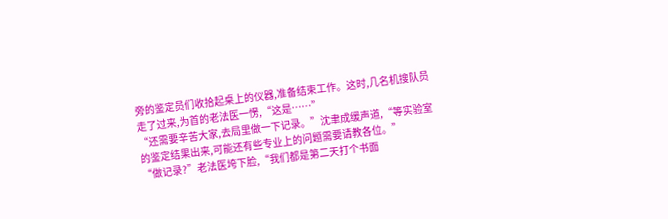旁的鉴定员们收拾起桌上的仪器,准备结束工作。这时,几名机搜队员走了过来,为首的老法医一愣,“这是……”
“还需要辛苦大家,去局里做一下记录。”沈聿成缓声道,“等实验室的鉴定结果出来,可能还有些专业上的问题需要请教各位。”
“做记录?”老法医垮下脸,“我们都是第二天打个书面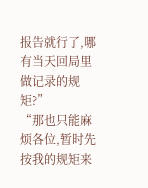报告就行了,哪有当天回局里做记录的规矩?”
“那也只能麻烦各位,暂时先按我的规矩来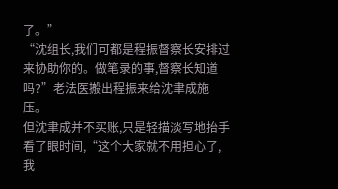了。”
“沈组长,我们可都是程振督察长安排过来协助你的。做笔录的事,督察长知道吗?”老法医搬出程振来给沈聿成施压。
但沈聿成并不买账,只是轻描淡写地抬手看了眼时间,“这个大家就不用担心了,我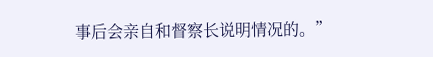事后会亲自和督察长说明情况的。”